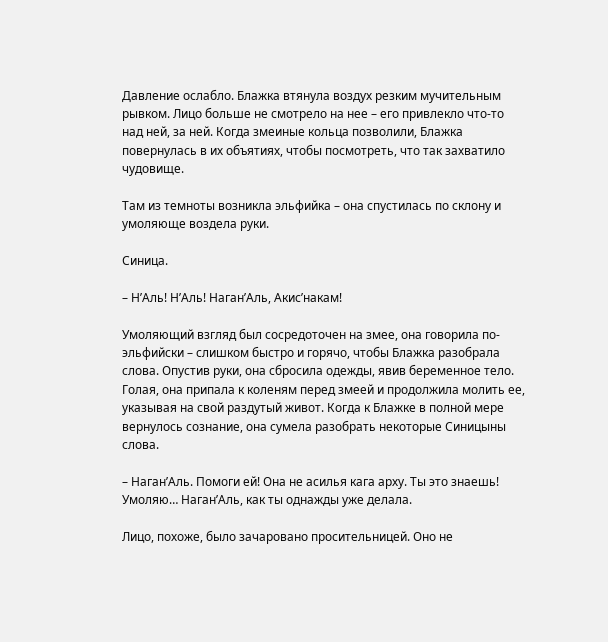Давление ослабло. Блажка втянула воздух резким мучительным рывком. Лицо больше не смотрело на нее – его привлекло что-то над ней, за ней. Когда змеиные кольца позволили, Блажка повернулась в их объятиях, чтобы посмотреть, что так захватило чудовище.

Там из темноты возникла эльфийка – она спустилась по склону и умоляюще воздела руки.

Синица.

– Н’Аль! Н’Аль! Наган’Аль, Акис’накам!

Умоляющий взгляд был сосредоточен на змее, она говорила по-эльфийски – слишком быстро и горячо, чтобы Блажка разобрала слова. Опустив руки, она сбросила одежды, явив беременное тело. Голая, она припала к коленям перед змеей и продолжила молить ее, указывая на свой раздутый живот. Когда к Блажке в полной мере вернулось сознание, она сумела разобрать некоторые Синицыны слова.

– Наган’Аль. Помоги ей! Она не асилья кага арху. Ты это знаешь! Умоляю… Наган’Аль, как ты однажды уже делала.

Лицо, похоже, было зачаровано просительницей. Оно не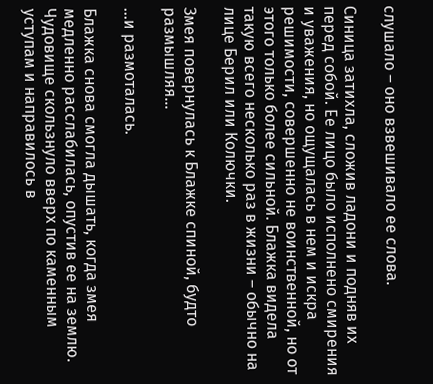слушало – оно взвешивало ее слова.

Синица затихла, сложив ладони и подняв их перед собой. Ее лицо было исполнено смирения и уважения, но ощущалась в нем и искра решимости, совершенно не воинственной, но от этого только более сильной. Блажка видела такую всего несколько раз в жизни – обычно на лице Берил или Колючки.

Змея повернулась к Блажке спиной, будто размышляя…

…и размоталась.

Блажка снова смогла дышать, когда змея медленно расслабилась, опустив ее на землю. Чудовище скользнуло вверх по каменным уступам и направилось в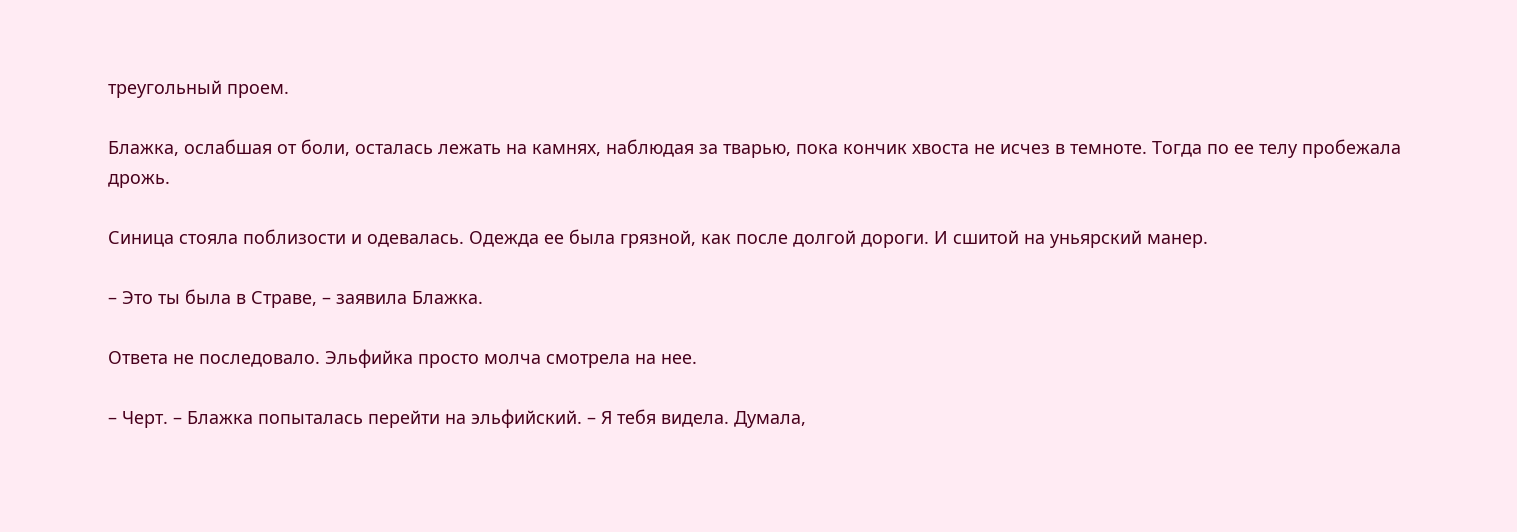треугольный проем.

Блажка, ослабшая от боли, осталась лежать на камнях, наблюдая за тварью, пока кончик хвоста не исчез в темноте. Тогда по ее телу пробежала дрожь.

Синица стояла поблизости и одевалась. Одежда ее была грязной, как после долгой дороги. И сшитой на уньярский манер.

– Это ты была в Страве, – заявила Блажка.

Ответа не последовало. Эльфийка просто молча смотрела на нее.

– Черт. – Блажка попыталась перейти на эльфийский. – Я тебя видела. Думала,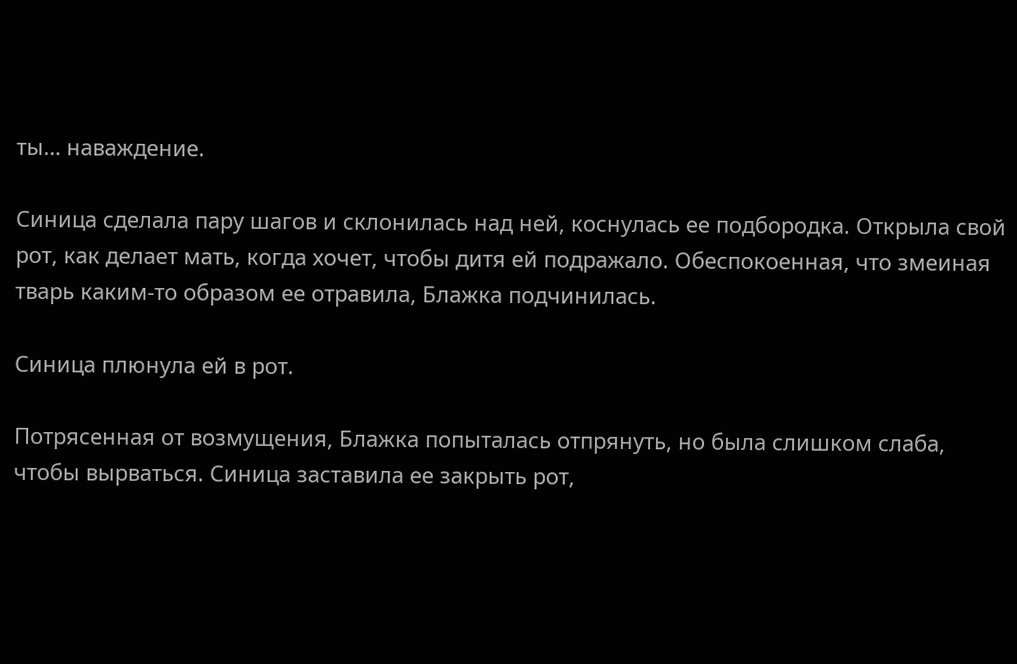ты… наваждение.

Синица сделала пару шагов и склонилась над ней, коснулась ее подбородка. Открыла свой рот, как делает мать, когда хочет, чтобы дитя ей подражало. Обеспокоенная, что змеиная тварь каким-то образом ее отравила, Блажка подчинилась.

Синица плюнула ей в рот.

Потрясенная от возмущения, Блажка попыталась отпрянуть, но была слишком слаба, чтобы вырваться. Синица заставила ее закрыть рот,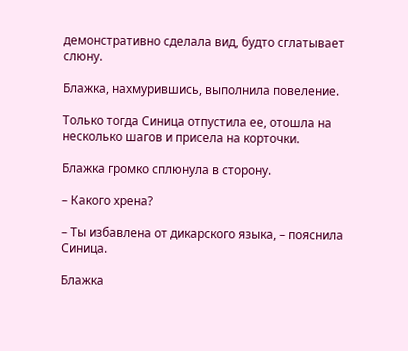демонстративно сделала вид, будто сглатывает слюну.

Блажка, нахмурившись, выполнила повеление.

Только тогда Синица отпустила ее, отошла на несколько шагов и присела на корточки.

Блажка громко сплюнула в сторону.

– Какого хрена?

– Ты избавлена от дикарского языка, – пояснила Синица.

Блажка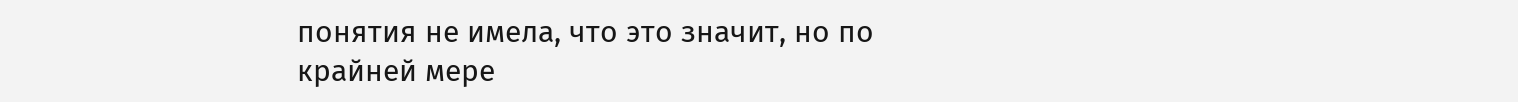понятия не имела, что это значит, но по крайней мере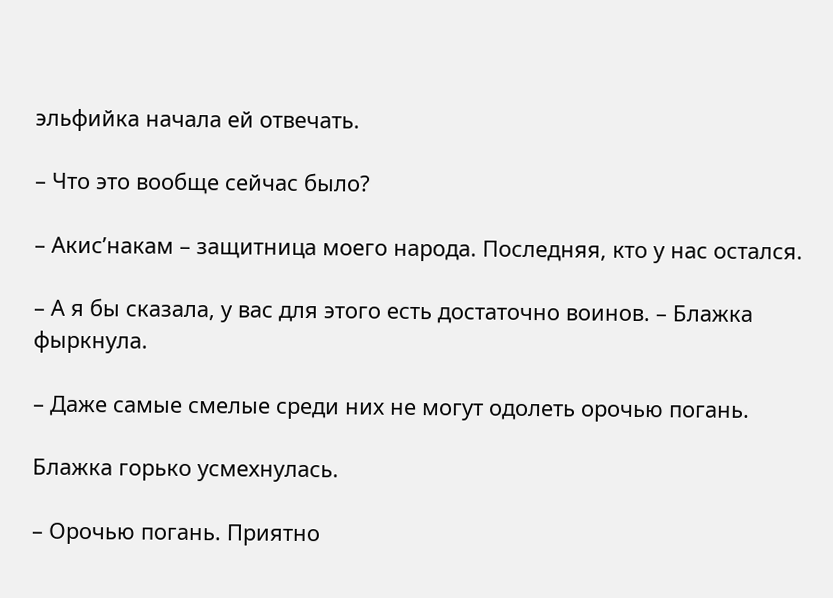эльфийка начала ей отвечать.

– Что это вообще сейчас было?

– Акис’накам – защитница моего народа. Последняя, кто у нас остался.

– А я бы сказала, у вас для этого есть достаточно воинов. – Блажка фыркнула.

– Даже самые смелые среди них не могут одолеть орочью погань.

Блажка горько усмехнулась.

– Орочью погань. Приятно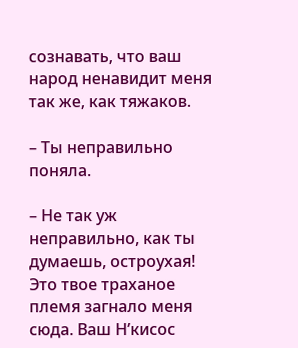сознавать, что ваш народ ненавидит меня так же, как тяжаков.

– Ты неправильно поняла.

– Не так уж неправильно, как ты думаешь, остроухая! Это твое траханое племя загнало меня сюда. Ваш Н’кисос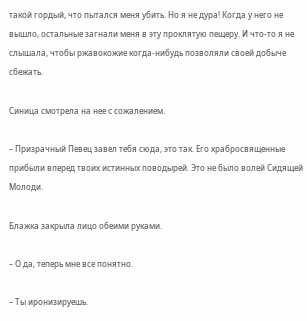такой гордый, что пытался меня убить. Но я не дура! Когда у него не вышло, остальные загнали меня в эту проклятую пещеру. И что-то я не слышала, чтобы ржавокожие когда-нибудь позволяли своей добыче сбежать.

Синица смотрела на нее с сожалением.

– Призрачный Певец завел тебя сюда, это так. Его храбросвященные прибыли вперед твоих истинных поводырей. Это не было волей Сидящей Молоди.

Блажка закрыла лицо обеими руками.

– О да, теперь мне все понятно.

– Ты иронизируешь.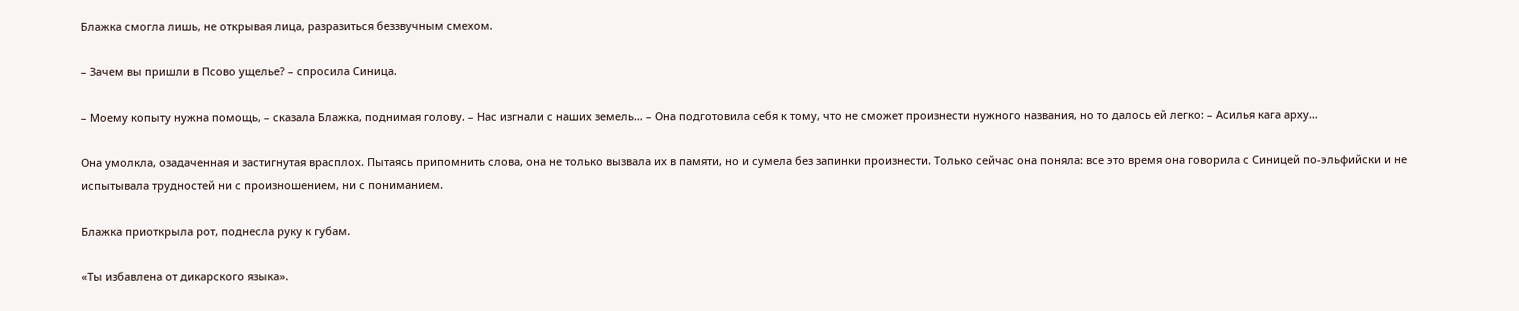Блажка смогла лишь, не открывая лица, разразиться беззвучным смехом.

– Зачем вы пришли в Псово ущелье? – спросила Синица.

– Моему копыту нужна помощь, – сказала Блажка, поднимая голову. – Нас изгнали с наших земель… – Она подготовила себя к тому, что не сможет произнести нужного названия, но то далось ей легко: – Асилья кага арху…

Она умолкла, озадаченная и застигнутая врасплох. Пытаясь припомнить слова, она не только вызвала их в памяти, но и сумела без запинки произнести. Только сейчас она поняла: все это время она говорила с Синицей по-эльфийски и не испытывала трудностей ни с произношением, ни с пониманием.

Блажка приоткрыла рот, поднесла руку к губам.

«Ты избавлена от дикарского языка».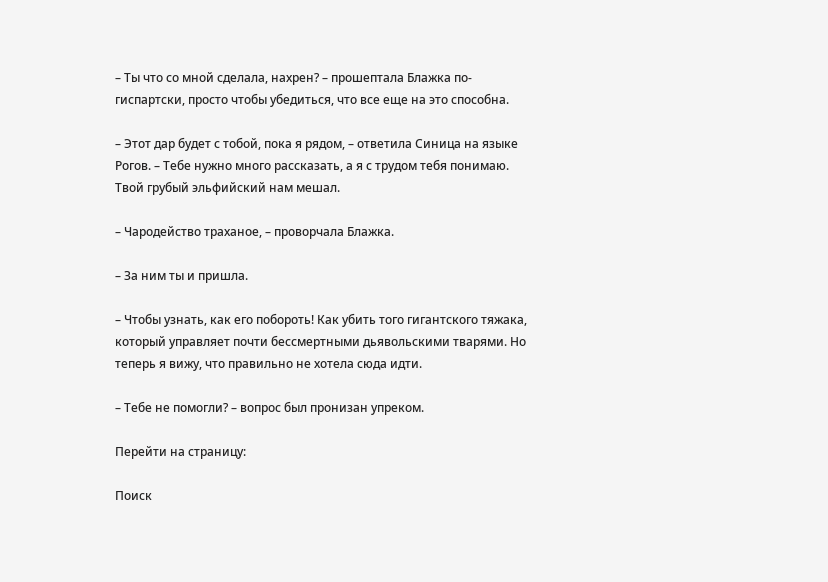– Ты что со мной сделала, нахрен? – прошептала Блажка по-гиспартски, просто чтобы убедиться, что все еще на это способна.

– Этот дар будет с тобой, пока я рядом, – ответила Синица на языке Рогов. – Тебе нужно много рассказать, а я с трудом тебя понимаю. Твой грубый эльфийский нам мешал.

– Чародейство траханое, – проворчала Блажка.

– За ним ты и пришла.

– Чтобы узнать, как его побороть! Как убить того гигантского тяжака, который управляет почти бессмертными дьявольскими тварями. Но теперь я вижу, что правильно не хотела сюда идти.

– Тебе не помогли? – вопрос был пронизан упреком.

Перейти на страницу:

Поиск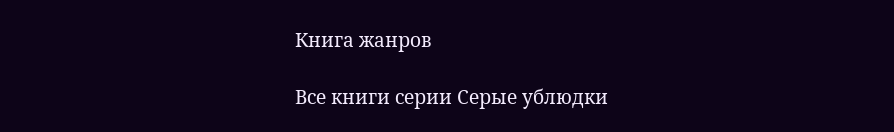Книга жанров

Все книги серии Серые ублюдки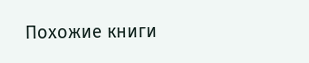Похожие книги